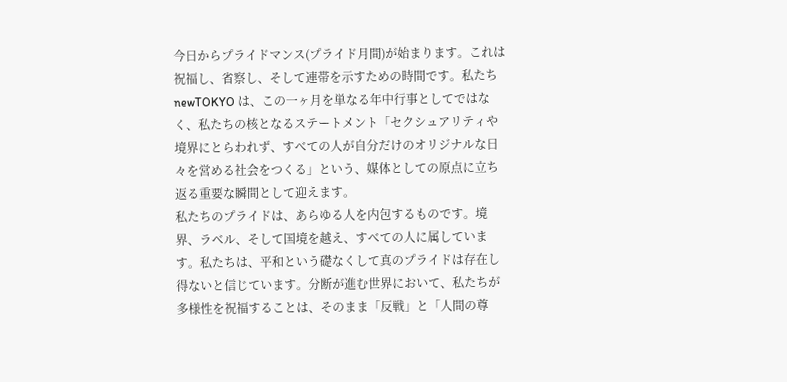今日からプライドマンス(プライド月間)が始まります。これは祝福し、省察し、そして連帯を示すための時間です。私たち newTOKYO は、この一ヶ月を単なる年中行事としてではなく、私たちの核となるステートメント「セクシュアリティや境界にとらわれず、すべての人が自分だけのオリジナルな日々を営める社会をつくる」という、媒体としての原点に立ち返る重要な瞬間として迎えます。
私たちのプライドは、あらゆる人を内包するものです。境界、ラベル、そして国境を越え、すべての人に属しています。私たちは、平和という礎なくして真のプライドは存在し得ないと信じています。分断が進む世界において、私たちが多様性を祝福することは、そのまま「反戦」と「人間の尊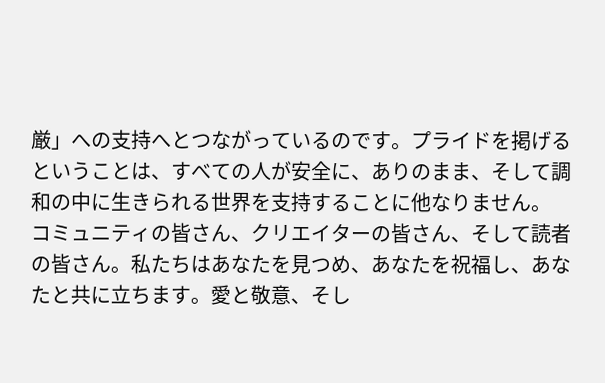厳」への支持へとつながっているのです。プライドを掲げるということは、すべての人が安全に、ありのまま、そして調和の中に生きられる世界を支持することに他なりません。
コミュニティの皆さん、クリエイターの皆さん、そして読者の皆さん。私たちはあなたを見つめ、あなたを祝福し、あなたと共に立ちます。愛と敬意、そし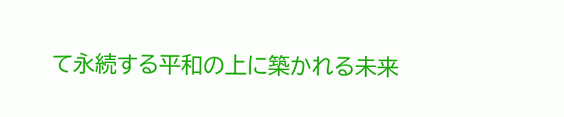て永続する平和の上に築かれる未来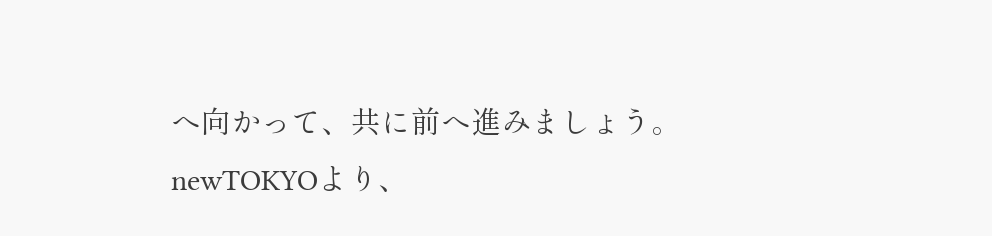へ向かって、共に前へ進みましょう。
newTOKYOより、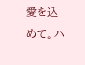愛を込めて。ハ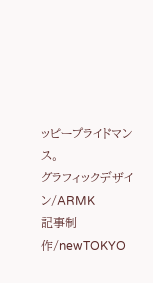ッピープライドマンス。
グラフィックデザイン/ARMK
記事制作/newTOKYO